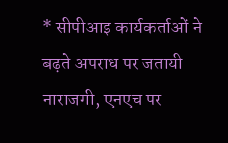* सीपीआइ कार्यकर्ताओं ने बढ़ते अपराध पर जतायी नाराजगी, एनएच पर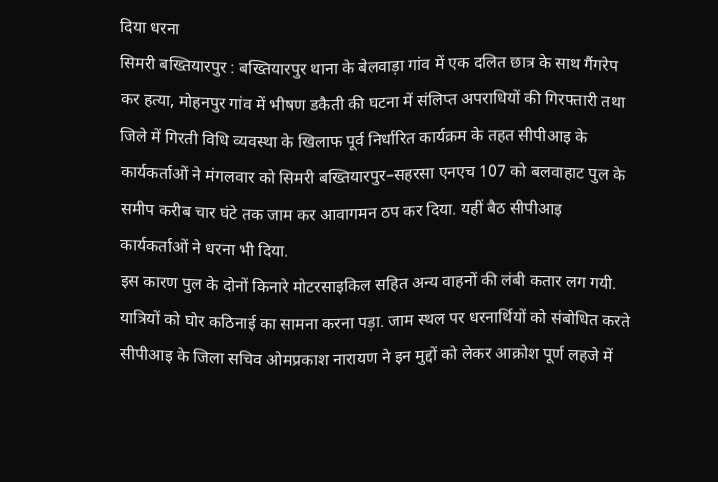दिया धरना
सिमरी बख्तियारपुर : बख्तियारपुर थाना के बेलवाड़ा गांव में एक दलित छात्र के साथ गैंगरेप कर हत्या, मोहनपुर गांव में भीषण डकैती की घटना में संलिप्त अपराधियों की गिरफ्तारी तथा जिले में गिरती विधि व्यवस्था के खिलाफ पूर्व निर्धारित कार्यक्रम के तहत सीपीआइ के कार्यकर्ताओं ने मंगलवार को सिमरी बख्तियारपुर–सहरसा एनएच 107 को बलवाहाट पुल के समीप करीब चार घंटे तक जाम कर आवागमन ठप कर दिया. यहीं बैठ सीपीआइ कार्यकर्ताओं ने धरना भी दिया.
इस कारण पुल के दोनों किनारे मोटरसाइकिल सहित अन्य वाहनों की लंबी कतार लग गयी. यात्रियों को घोर कठिनाई का सामना करना पड़ा. जाम स्थल पर धरनार्थियों को संबोधित करते सीपीआइ के जिला सचिव ओमप्रकाश नारायण ने इन मुद्दों को लेकर आक्रोश पूर्ण लहजे में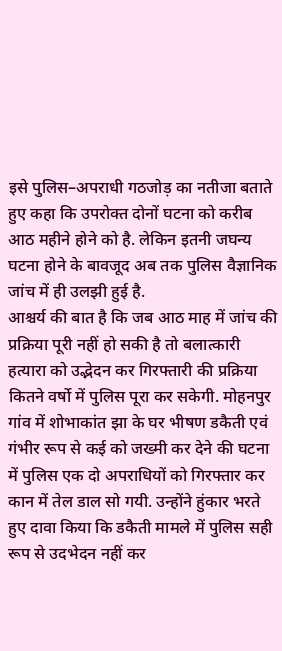इसे पुलिस–अपराधी गठजोड़ का नतीजा बताते हुए कहा कि उपरोक्त दोनों घटना को करीब आठ महीने होने को है. लेकिन इतनी जघन्य घटना होने के बावजूद अब तक पुलिस वैज्ञानिक जांच में ही उलझी हुई है.
आश्चर्य की बात है कि जब आठ माह में जांच की प्रक्रिया पूरी नहीं हो सकी है तो बलात्कारी हत्यारा को उद्भेदन कर गिरफ्तारी की प्रक्रिया कितने वर्षो में पुलिस पूरा कर सकेगी. मोहनपुर गांव में शोभाकांत झा के घर भीषण डकैती एवं गंभीर रूप से कई को जख्मी कर देने की घटना में पुलिस एक दो अपराधियों को गिरफ्तार कर कान में तेल डाल सो गयी. उन्होंने हुंकार भरते हुए दावा किया कि डकैती मामले में पुलिस सही रूप से उदभेदन नहीं कर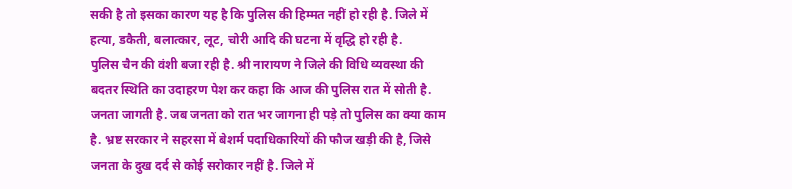सकी है तो इसका कारण यह है कि पुलिस की हिम्मत नहीं हो रही है. जिले में हत्या, डकैती, बलात्कार, लूट, चोरी आदि की घटना में वृद्धि हो रही है.
पुलिस चैन की वंशी बजा रही है. श्री नारायण ने जिले की विधि व्यवस्था की बदतर स्थिति का उदाहरण पेश कर कहा कि आज की पुलिस रात में सोती है. जनता जागती है. जब जनता को रात भर जागना ही पड़े तो पुलिस का क्या काम है. भ्रष्ट सरकार ने सहरसा में बेशर्म पदाधिकारियों की फौज खड़ी की है, जिसे जनता के दुख दर्द से कोई सरोकार नहीं है. जिले में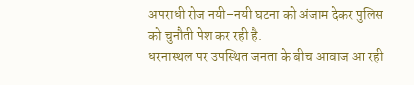अपराधी रोज नयी–नयी घटना को अंजाम देकर पुलिस को चुनौती पेश कर रही है.
धरनास्थल पर उपस्थित जनता के बीच आवाज आ रही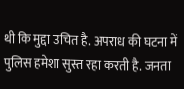थी कि मुद्दा उचित है. अपराध की घटना में पुलिस हमेशा सुस्त रहा करती है. जनता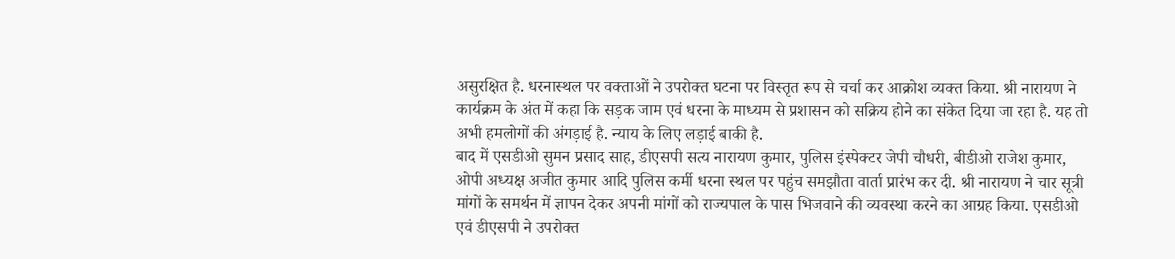असुरक्षित है. धरनास्थल पर वक्ताओं ने उपरोक्त घटना पर विस्तृत रूप से चर्चा कर आक्रोश व्यक्त किया. श्री नारायण ने कार्यक्रम के अंत में कहा कि सड़क जाम एवं धरना के माध्यम से प्रशासन को सक्रिय होने का संकेत दिया जा रहा है. यह तो अभी हमलोगों की अंगड़ाई है. न्याय के लिए लड़ाई बाकी है.
बाद में एसडीओ सुमन प्रसाद साह, डीएसपी सत्य नारायण कुमार, पुलिस इंस्पेक्टर जेपी चौधरी, बीडीओ राजेश कुमार, ओपी अध्यक्ष अजीत कुमार आदि पुलिस कर्मी धरना स्थल पर पहुंच समझौता वार्ता प्रारंभ कर दी. श्री नारायण ने चार सूत्री मांगों के समर्थन में ज्ञापन देकर अपनी मांगों को राज्यपाल के पास भिजवाने की व्यवस्था करने का आग्रह किया. एसडीओ एवं डीएसपी ने उपरोक्त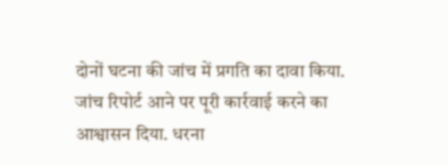दोनों घटना की जांच में प्रगति का दावा किया.
जांच रिपोर्ट आने पर पूरी कार्रवाई करने का आश्वासन दिया. धरना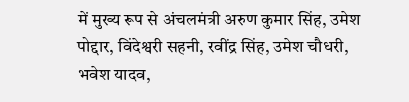में मुख्य रूप से अंचलमंत्री अरुण कुमार सिंह, उमेश पोद्दार, विंदेश्वरी सहनी, रवींद्र सिंह, उमेश चौधरी, भवेश यादव,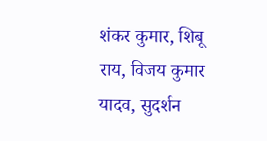शंकर कुमार, शिबू राय, विजय कुमार यादव, सुदर्शन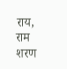राय, राम शरण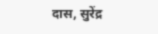दास, सुरेंद्र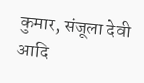कुमार, संजूला देवी आदि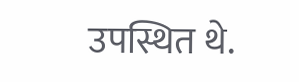उपस्थित थे.